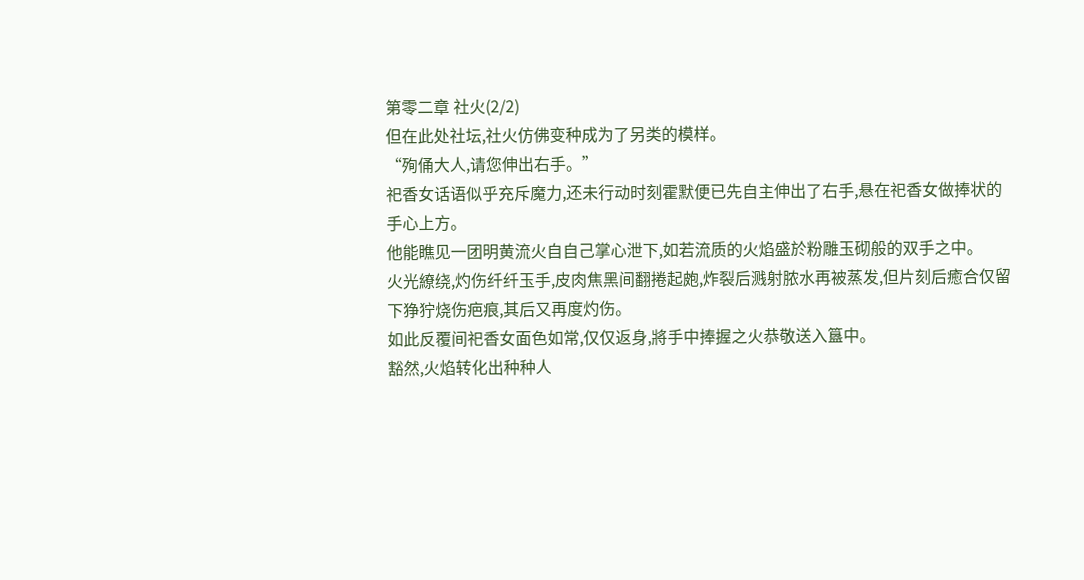第零二章 社火(2/2)
但在此处社坛,社火仿佛变种成为了另类的模样。
“殉俑大人,请您伸出右手。”
祀香女话语似乎充斥魔力,还未行动时刻霍默便已先自主伸出了右手,悬在祀香女做捧状的手心上方。
他能瞧见一团明黄流火自自己掌心泄下,如若流质的火焰盛於粉雕玉砌般的双手之中。
火光繚绕,灼伤纤纤玉手,皮肉焦黑间翻捲起皰,炸裂后溅射脓水再被蒸发,但片刻后癒合仅留下狰狞烧伤疤痕,其后又再度灼伤。
如此反覆间祀香女面色如常,仅仅返身,將手中捧握之火恭敬送入簋中。
豁然,火焰转化出种种人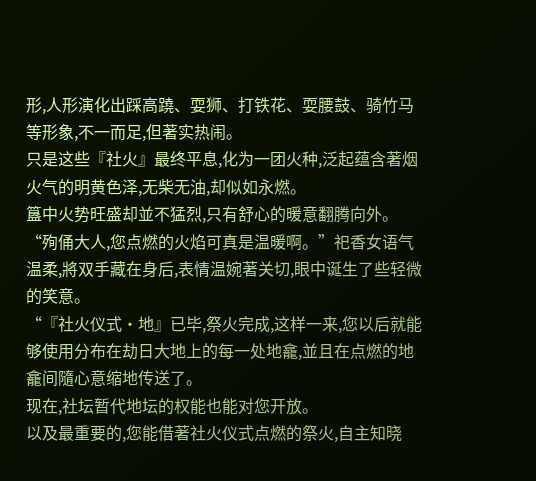形,人形演化出踩高蹺、耍狮、打铁花、耍腰鼓、骑竹马等形象,不一而足,但著实热闹。
只是这些『社火』最终平息,化为一团火种,泛起蕴含著烟火气的明黄色泽,无柴无油,却似如永燃。
簋中火势旺盛却並不猛烈,只有舒心的暖意翻腾向外。
“殉俑大人,您点燃的火焰可真是温暖啊。”祀香女语气温柔,將双手藏在身后,表情温婉著关切,眼中诞生了些轻微的笑意。
“『社火仪式·地』已毕,祭火完成,这样一来,您以后就能够使用分布在劫日大地上的每一处地龕,並且在点燃的地龕间隨心意缩地传送了。
现在,社坛暂代地坛的权能也能对您开放。
以及最重要的,您能借著社火仪式点燃的祭火,自主知晓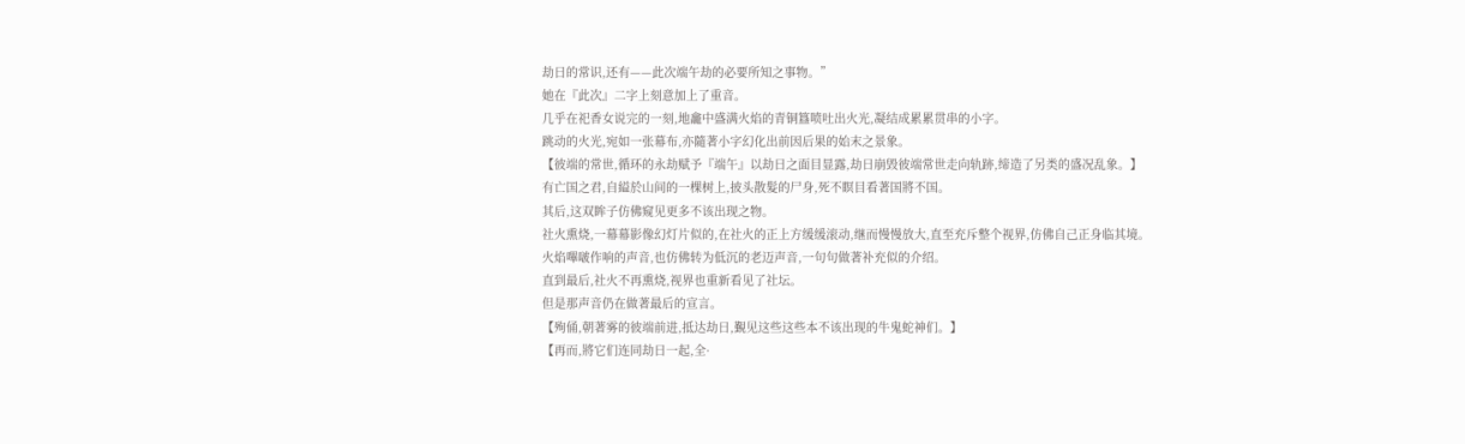劫日的常识,还有——此次端午劫的必要所知之事物。”
她在『此次』二字上刻意加上了重音。
几乎在祀香女说完的一刻,地龕中盛满火焰的青铜簋喷吐出火光,凝结成累累贯串的小字。
跳动的火光,宛如一张幕布,亦隨著小字幻化出前因后果的始末之景象。
【彼端的常世,循环的永劫赋予『端午』以劫日之面目显露,劫日崩毁彼端常世走向轨跡,缔造了另类的盛况乱象。】
有亡国之君,自縊於山间的一棵树上,披头散髮的尸身,死不瞑目看著国將不国。
其后,这双眸子仿佛窥见更多不该出现之物。
社火熏烧,一幕幕影像幻灯片似的,在社火的正上方缓缓滚动,继而慢慢放大,直至充斥整个视界,仿佛自己正身临其境。
火焰嗶啵作响的声音,也仿佛转为低沉的老迈声音,一句句做著补充似的介绍。
直到最后,社火不再熏烧,视界也重新看见了社坛。
但是那声音仍在做著最后的宣言。
【殉俑,朝著雾的彼端前进,抵达劫日,覲见这些这些本不该出现的牛鬼蛇神们。】
【再而,將它们连同劫日一起,全·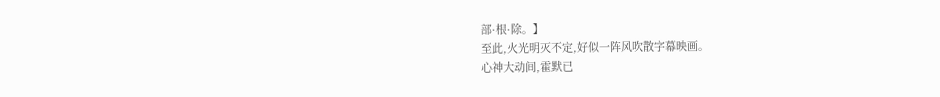部·根·除。】
至此,火光明灭不定,好似一阵风吹散字幕映画。
心神大动间,霍默已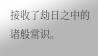接收了劫日之中的诸般常识。